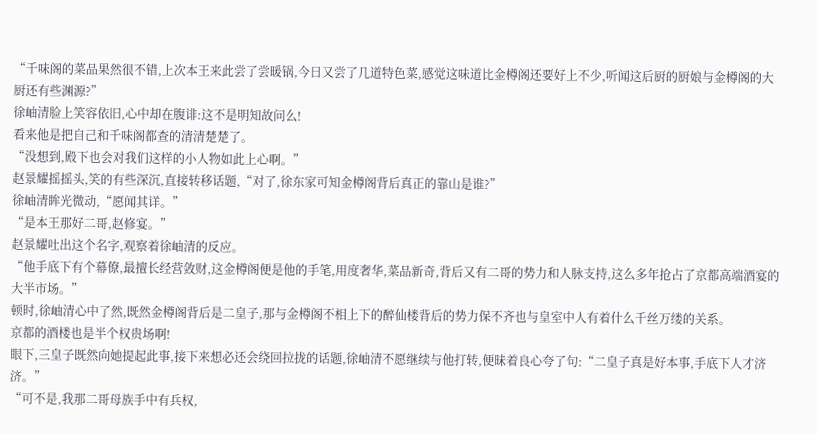“千味阁的菜品果然很不错,上次本王来此尝了尝暖锅,今日又尝了几道特色菜,感觉这味道比金樽阁还要好上不少,听闻这后厨的厨娘与金樽阁的大厨还有些渊源?”
徐岫清脸上笑容依旧,心中却在腹诽:这不是明知故问么!
看来他是把自己和千味阁都查的清清楚楚了。
“没想到,殿下也会对我们这样的小人物如此上心啊。”
赵景耀摇摇头,笑的有些深沉,直接转移话题,“对了,徐东家可知金樽阁背后真正的靠山是谁?”
徐岫清眸光微动,“愿闻其详。”
“是本王那好二哥,赵修宴。”
赵景耀吐出这个名字,观察着徐岫清的反应。
“他手底下有个幕僚,最擅长经营敛财,这金樽阁便是他的手笔,用度奢华,菜品新奇,背后又有二哥的势力和人脉支持,这么多年抢占了京都高端酒宴的大半市场。”
顿时,徐岫清心中了然,既然金樽阁背后是二皇子,那与金樽阁不相上下的醉仙楼背后的势力保不齐也与皇室中人有着什么千丝万缕的关系。
京都的酒楼也是半个权贵场啊!
眼下,三皇子既然向她提起此事,接下来想必还会绕回拉拢的话题,徐岫清不愿继续与他打转,便昧着良心夸了句:“二皇子真是好本事,手底下人才济济。”
“可不是,我那二哥母族手中有兵权,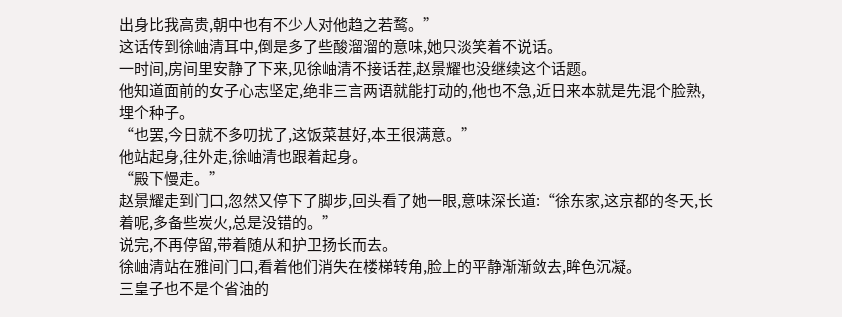出身比我高贵,朝中也有不少人对他趋之若鹜。”
这话传到徐岫清耳中,倒是多了些酸溜溜的意味,她只淡笑着不说话。
一时间,房间里安静了下来,见徐岫清不接话茬,赵景耀也没继续这个话题。
他知道面前的女子心志坚定,绝非三言两语就能打动的,他也不急,近日来本就是先混个脸熟,埋个种子。
“也罢,今日就不多叨扰了,这饭菜甚好,本王很满意。”
他站起身,往外走,徐岫清也跟着起身。
“殿下慢走。”
赵景耀走到门口,忽然又停下了脚步,回头看了她一眼,意味深长道:“徐东家,这京都的冬天,长着呢,多备些炭火,总是没错的。”
说完,不再停留,带着随从和护卫扬长而去。
徐岫清站在雅间门口,看着他们消失在楼梯转角,脸上的平静渐渐敛去,眸色沉凝。
三皇子也不是个省油的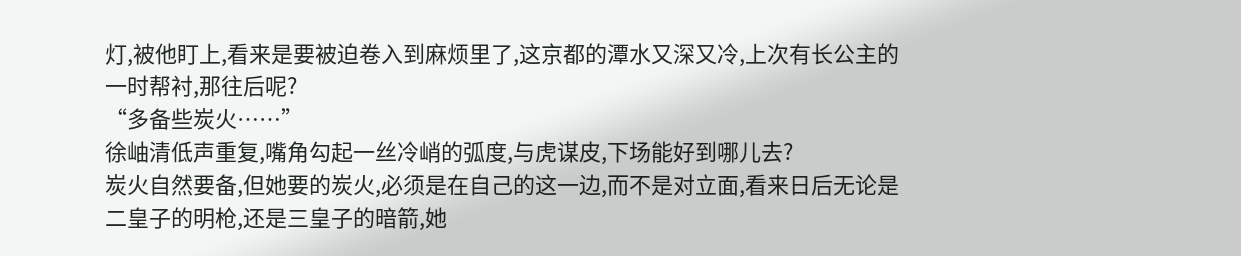灯,被他盯上,看来是要被迫卷入到麻烦里了,这京都的潭水又深又冷,上次有长公主的一时帮衬,那往后呢?
“多备些炭火……”
徐岫清低声重复,嘴角勾起一丝冷峭的弧度,与虎谋皮,下场能好到哪儿去?
炭火自然要备,但她要的炭火,必须是在自己的这一边,而不是对立面,看来日后无论是二皇子的明枪,还是三皇子的暗箭,她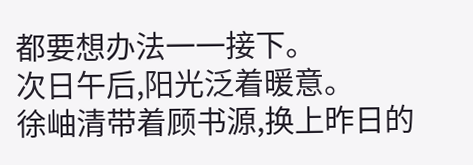都要想办法一一接下。
次日午后,阳光泛着暖意。
徐岫清带着顾书源,换上昨日的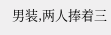男装,两人捧着三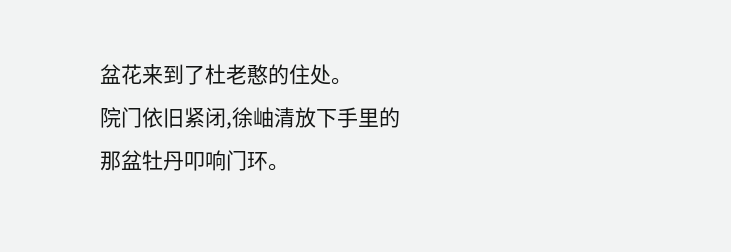盆花来到了杜老憨的住处。
院门依旧紧闭,徐岫清放下手里的那盆牡丹叩响门环。